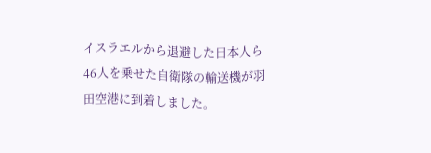イスラエルから退避した日本人ら46人を乗せた自衛隊の輸送機が羽田空港に到着しました。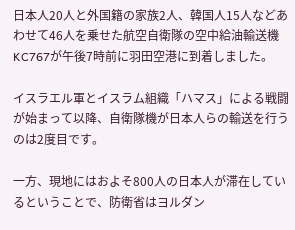日本人20人と外国籍の家族2人、韓国人15人などあわせて46人を乗せた航空自衛隊の空中給油輸送機KC767が午後7時前に羽田空港に到着しました。

イスラエル軍とイスラム組織「ハマス」による戦闘が始まって以降、自衛隊機が日本人らの輸送を行うのは2度目です。

一方、現地にはおよそ800人の日本人が滞在しているということで、防衛省はヨルダン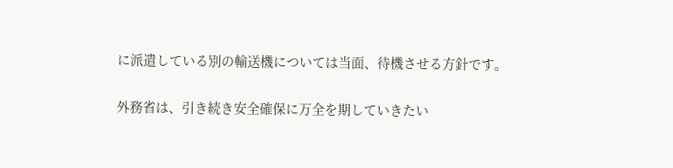に派遣している別の輸送機については当面、待機させる方針です。

外務省は、引き続き安全確保に万全を期していきたい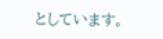としています。